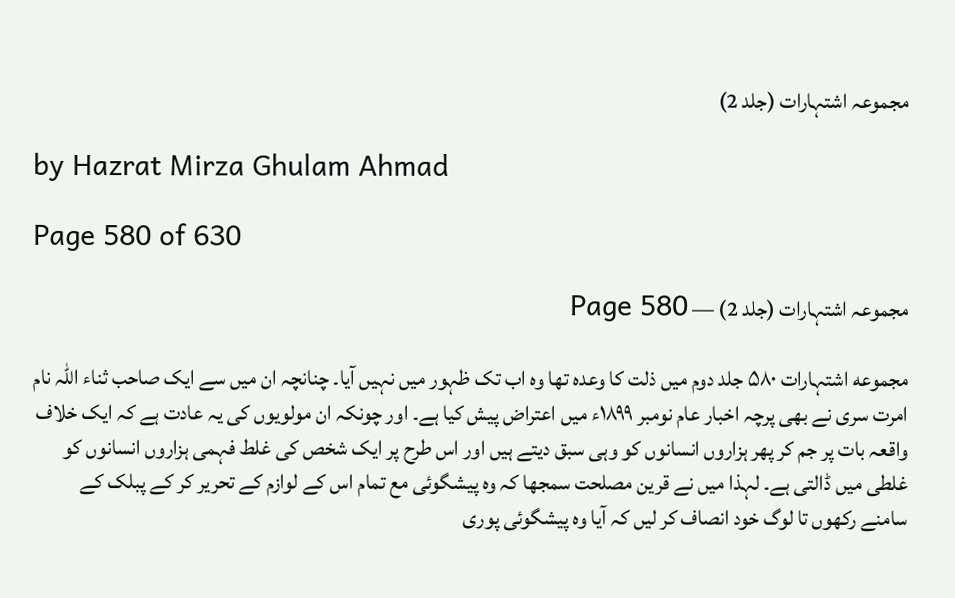مجموعہ اشتہارات (جلد 2)

by Hazrat Mirza Ghulam Ahmad

Page 580 of 630

مجموعہ اشتہارات (جلد 2) — Page 580

مجموعه اشتہارات ۵۸۰ جلد دوم میں ذلت کا وعدہ تھا وہ اب تک ظہور میں نہیں آیا۔ چنانچہ ان میں سے ایک صاحب ثناء اللہ نام امرت سری نے بھی پرچہ اخبار عام نومبر ۱۸۹۹ء میں اعتراض پیش کیا ہے۔ اور چونکہ ان مولویوں کی یہ عادت ہے کہ ایک خلاف واقعہ بات پر جم کر پھر ہزاروں انسانوں کو وہی سبق دیتے ہیں اور اس طرح پر ایک شخص کی غلط فہمی ہزاروں انسانوں کو غلطی میں ڈالتی ہے۔ لہذا میں نے قرین مصلحت سمجھا کہ وہ پیشگوئی مع تمام اس کے لوازم کے تحریر کر کے پبلک کے سامنے رکھوں تا لوگ خود انصاف کر لیں کہ آیا وہ پیشگوئی پوری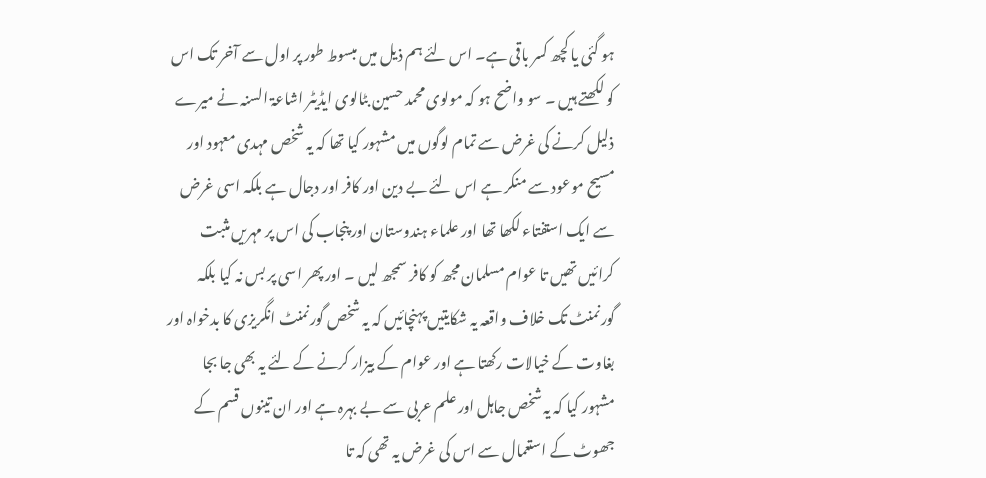ہو گئی یا کچھ کسر باقی ہے۔ اس لئے ہم ذیل میں مبسوط طور پر اول سے آخر تک اس کو لکھتے ہیں ۔ سو واضح ہو کہ مولوی محمد حسین بٹالوی ایڈیٹر اشاعۃ السنہ نے میرے ذلیل کرنے کی غرض سے تمام لوگوں میں مشہور کیا تھا کہ یہ شخص مہدی معہود اور مسیح موعود سے منکر ہے اس لئے بے دین اور کافر اور دجال ہے بلکہ اسی غرض سے ایک استفتاء لکھا تھا اور علماء ہندوستان اور پنجاب کی اس پر مہریں مثبت کرائیں تھیں تا عوام مسلمان مجھ کو کافر سمجھ لیں ۔ اور پھر اسی پر بس نہ کیا بلکہ گورنمنٹ تک خلاف واقعہ یہ شکایتیں پہنچائیں کہ یہ شخص گورنمنٹ انگریزی کا بدخواہ اور بغاوت کے خیالات رکھتا ہے اور عوام کے بیزار کرنے کے لئے یہ بھی جا بجا مشہور کیا کہ یہ شخص جاہل اور علم عربی سے بے بہرہ ہے اور ان تینوں قسم کے جھوٹ کے استعمال سے اس کی غرض یہ تھی کہ تا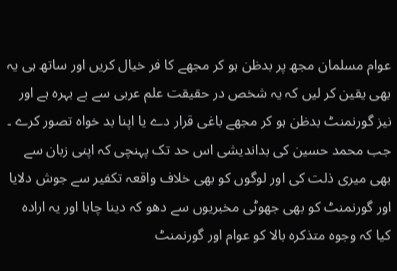عوام مسلمان مجھ پر بدظن ہو کر مجھے کا فر خیال کریں اور ساتھ ہی یہ بھی یقین کر لیں کہ یہ شخص در حقیقت علم عربی سے بے بہرہ ہے اور نیز گورنمنٹ بدظن ہو کر مجھے باغی قرار دے یا اپنا بد خواہ تصور کرے ۔ جب محمد حسین کی بداندیشی اس حد تک پہنچی کہ اپنی زبان سے بھی میری ذلت کی اور لوگوں کو بھی خلاف واقعہ تکفیر سے جوش دلایا اور گورنمنٹ کو بھی جھوٹی مخبریوں سے دھو کہ دینا چاہا اور یہ ارادہ کیا کہ وجوہ متذکرہ بالا کو عوام اور گورنمنٹ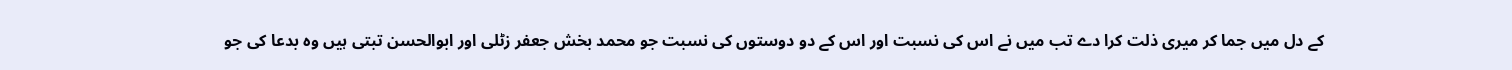کے دل میں جما کر میری ذلت کرا دے تب میں نے اس کی نسبت اور اس کے دو دوستوں کی نسبت جو محمد بخش جعفر زٹلی اور ابوالحسن تبتی ہیں وہ بدعا کی جو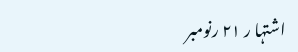اشتہا ر ۲۱ رنومبر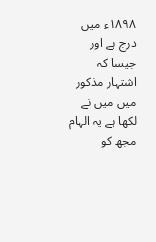۱۸۹۸ء میں درج ہے اور جیسا کہ اشتہار مذکور میں میں نے لکھا ہے یہ الہام مجھ کو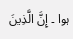ہوا ۔ إِنَّ الَّذِينَ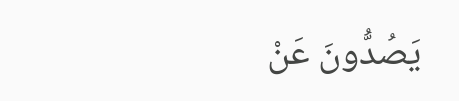يَصُدُّونَ عَنْ